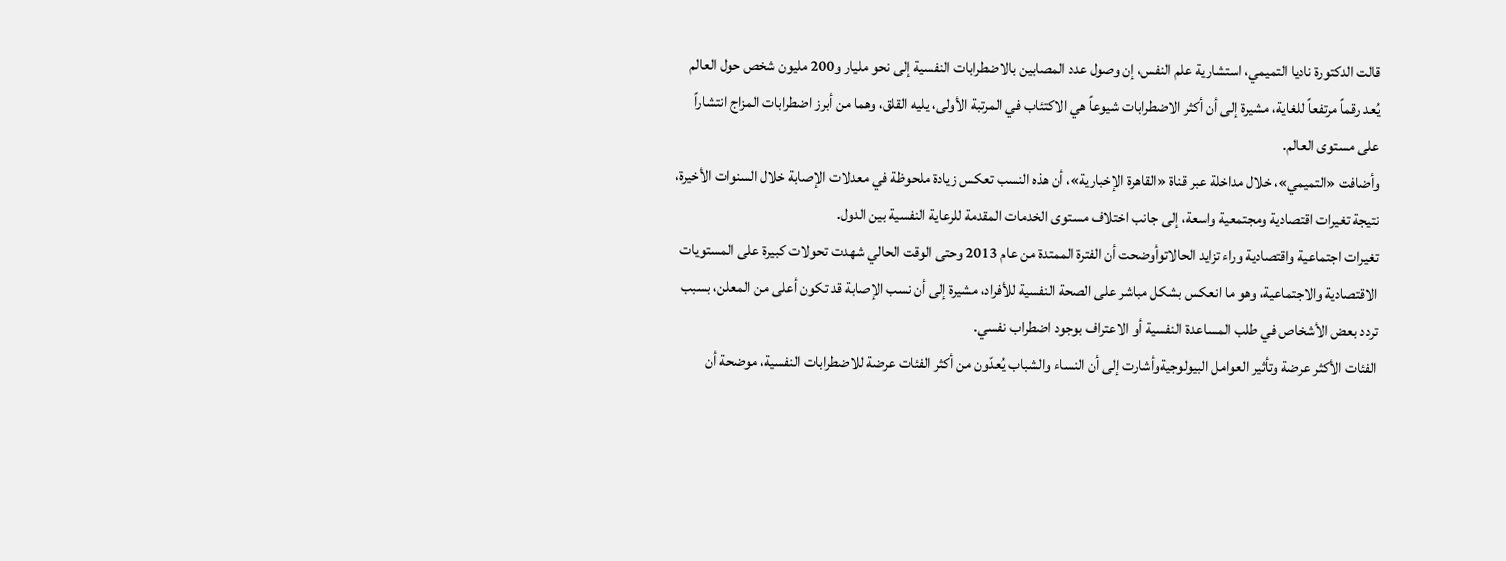قالت الدكتورة ناديا التميمي، استشارية علم النفس، إن وصول عدد المصابين بالاضطرابات النفسية إلى نحو مليار و200 مليون شخص حول العالم يُعد رقماً مرتفعاً للغاية، مشيرة إلى أن أكثر الاضطرابات شيوعاً هي الاكتئاب في المرتبة الأولى، يليه القلق، وهما من أبرز اضطرابات المزاج انتشاراً على مستوى العالم.
وأضافت «التميمي»، خلال مداخلة عبر قناة «القاهرة الإخبارية»، أن هذه النسب تعكس زيادة ملحوظة في معدلات الإصابة خلال السنوات الأخيرة، نتيجة تغيرات اقتصادية ومجتمعية واسعة، إلى جانب اختلاف مستوى الخدمات المقدمة للرعاية النفسية بين الدول.
تغيرات اجتماعية واقتصادية وراء تزايد الحالاتوأوضحت أن الفترة الممتدة من عام 2013 وحتى الوقت الحالي شهدت تحولات كبيرة على المستويات الاقتصادية والاجتماعية، وهو ما انعكس بشكل مباشر على الصحة النفسية للأفراد، مشيرة إلى أن نسب الإصابة قد تكون أعلى من المعلن، بسبب تردد بعض الأشخاص في طلب المساعدة النفسية أو الاعتراف بوجود اضطراب نفسي.
الفئات الأكثر عرضة وتأثير العوامل البيولوجيةوأشارت إلى أن النساء والشباب يُعدّون من أكثر الفئات عرضة للاضطرابات النفسية، موضحة أن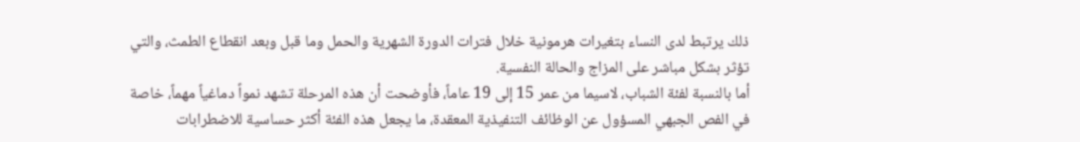ذلك يرتبط لدى النساء بتغيرات هرمونية خلال فترات الدورة الشهرية والحمل وما قبل وبعد انقطاع الطمث، والتي تؤثر بشكل مباشر على المزاج والحالة النفسية.
أما بالنسبة لفئة الشباب، لاسيما من عمر 15 إلى 19 عاماً، فأوضحت أن هذه المرحلة تشهد نمواً دماغياً مهماً، خاصة في الفص الجبهي المسؤول عن الوظائف التنفيذية المعقدة، ما يجعل هذه الفئة أكثر حساسية للاضطرابات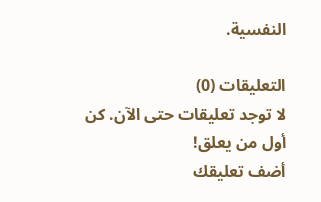النفسية.

التعليقات (0)
لا توجد تعليقات حتى الآن. كن أول من يعلق!
أضف تعليقك